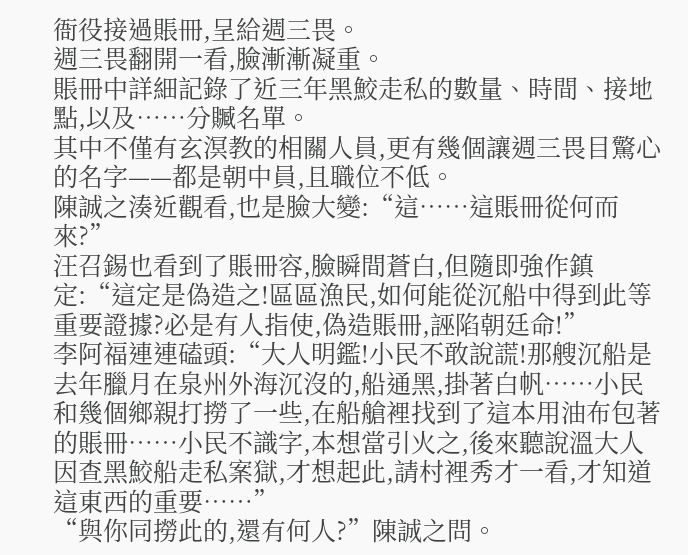衙役接過賬冊,呈給週三畏。
週三畏翻開一看,臉漸漸凝重。
賬冊中詳細記錄了近三年黑鮫走私的數量、時間、接地點,以及……分贓名單。
其中不僅有玄溟教的相關人員,更有幾個讓週三畏目驚心的名字——都是朝中員,且職位不低。
陳誠之湊近觀看,也是臉大變:“這……這賬冊從何而來?”
汪召錫也看到了賬冊容,臉瞬間蒼白,但隨即強作鎮定:“這定是偽造之!區區漁民,如何能從沉船中得到此等重要證據?必是有人指使,偽造賬冊,誣陷朝廷命!”
李阿福連連磕頭:“大人明鑑!小民不敢說謊!那艘沉船是去年臘月在泉州外海沉沒的,船通黑,掛著白帆……小民和幾個鄉親打撈了一些,在船艙裡找到了這本用油布包著的賬冊……小民不識字,本想當引火之,後來聽說溫大人因查黑鮫船走私案獄,才想起此,請村裡秀才一看,才知道這東西的重要……”
“與你同撈此的,還有何人?”陳誠之問。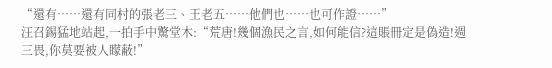“還有……還有同村的張老三、王老五……他們也……也可作證……”
汪召錫猛地站起,一拍手中驚堂木:“荒唐!幾個漁民之言,如何能信?這賬冊定是偽造!週三畏,你莫要被人矇蔽!”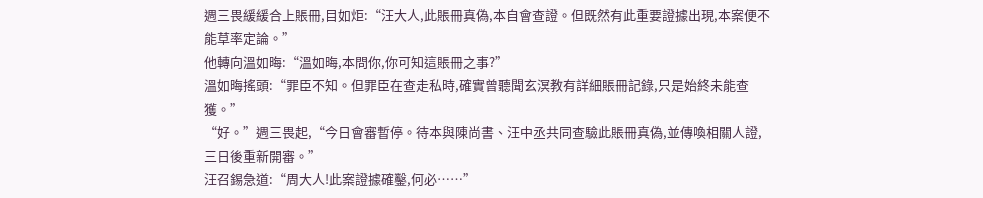週三畏緩緩合上賬冊,目如炬:“汪大人,此賬冊真偽,本自會查證。但既然有此重要證據出現,本案便不能草率定論。”
他轉向溫如晦:“溫如晦,本問你,你可知這賬冊之事?”
溫如晦搖頭:“罪臣不知。但罪臣在查走私時,確實曾聽聞玄溟教有詳細賬冊記錄,只是始終未能查獲。”
“好。”週三畏起,“今日會審暫停。待本與陳尚書、汪中丞共同查驗此賬冊真偽,並傳喚相關人證,三日後重新開審。”
汪召錫急道:“周大人!此案證據確鑿,何必……”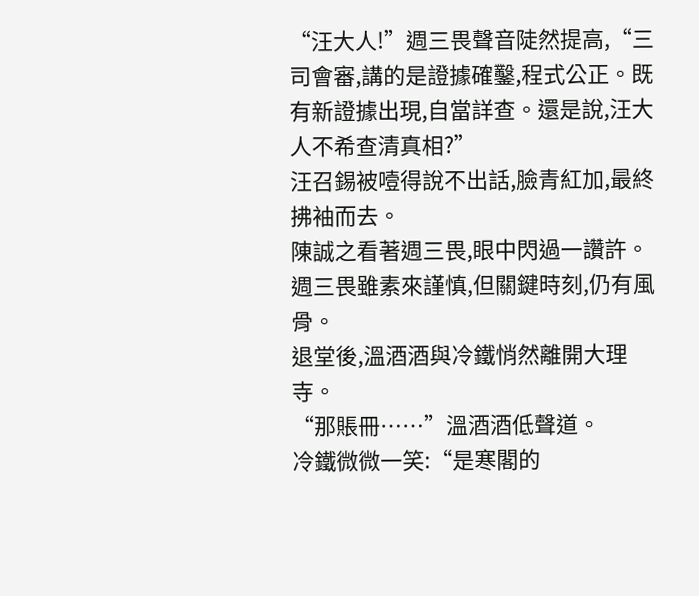“汪大人!”週三畏聲音陡然提高,“三司會審,講的是證據確鑿,程式公正。既有新證據出現,自當詳查。還是說,汪大人不希查清真相?”
汪召錫被噎得說不出話,臉青紅加,最終拂袖而去。
陳誠之看著週三畏,眼中閃過一讚許。週三畏雖素來謹慎,但關鍵時刻,仍有風骨。
退堂後,溫酒酒與冷鐵悄然離開大理寺。
“那賬冊……”溫酒酒低聲道。
冷鐵微微一笑:“是寒閣的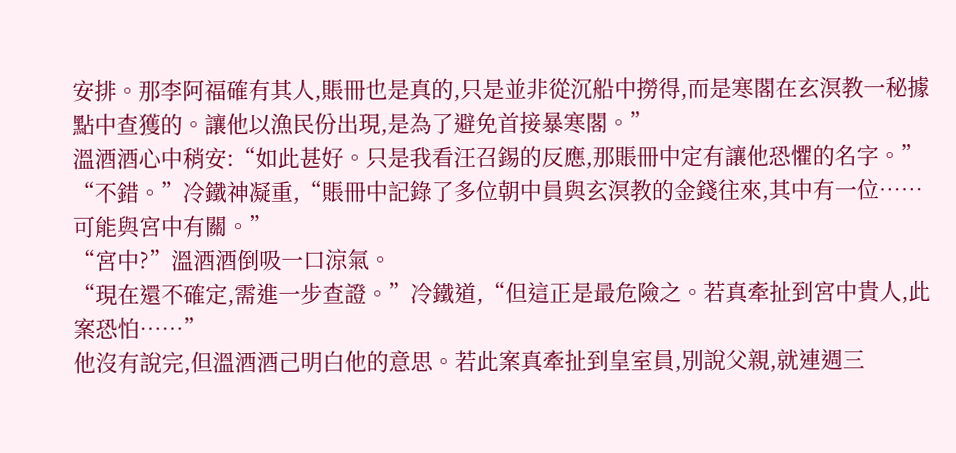安排。那李阿福確有其人,賬冊也是真的,只是並非從沉船中撈得,而是寒閣在玄溟教一秘據點中查獲的。讓他以漁民份出現,是為了避免首接暴寒閣。”
溫酒酒心中稍安:“如此甚好。只是我看汪召錫的反應,那賬冊中定有讓他恐懼的名字。”
“不錯。”冷鐵神凝重,“賬冊中記錄了多位朝中員與玄溟教的金錢往來,其中有一位……可能與宮中有關。”
“宮中?”溫酒酒倒吸一口涼氣。
“現在還不確定,需進一步查證。”冷鐵道,“但這正是最危險之。若真牽扯到宮中貴人,此案恐怕……”
他沒有說完,但溫酒酒己明白他的意思。若此案真牽扯到皇室員,別說父親,就連週三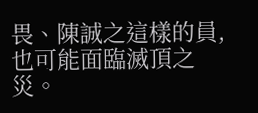畏、陳誠之這樣的員,也可能面臨滅頂之災。